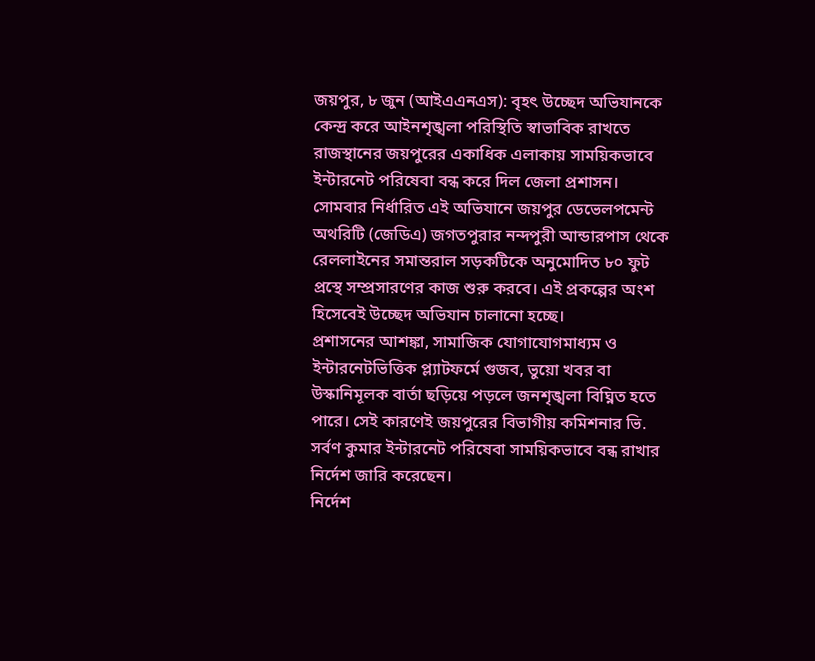জয়পুর, ৮ জুন (আইএএনএস): বৃহৎ উচ্ছেদ অভিযানকে কেন্দ্র করে আইনশৃঙ্খলা পরিস্থিতি স্বাভাবিক রাখতে রাজস্থানের জয়পুরের একাধিক এলাকায় সাময়িকভাবে ইন্টারনেট পরিষেবা বন্ধ করে দিল জেলা প্রশাসন।
সোমবার নির্ধারিত এই অভিযানে জয়পুর ডেভেলপমেন্ট অথরিটি (জেডিএ) জগতপুরার নন্দপুরী আন্ডারপাস থেকে রেললাইনের সমান্তরাল সড়কটিকে অনুমোদিত ৮০ ফুট প্রস্থে সম্প্রসারণের কাজ শুরু করবে। এই প্রকল্পের অংশ হিসেবেই উচ্ছেদ অভিযান চালানো হচ্ছে।
প্রশাসনের আশঙ্কা, সামাজিক যোগাযোগমাধ্যম ও ইন্টারনেটভিত্তিক প্ল্যাটফর্মে গুজব, ভুয়ো খবর বা উস্কানিমূলক বার্তা ছড়িয়ে পড়লে জনশৃঙ্খলা বিঘ্নিত হতে পারে। সেই কারণেই জয়পুরের বিভাগীয় কমিশনার ভি. সর্বণ কুমার ইন্টারনেট পরিষেবা সাময়িকভাবে বন্ধ রাখার নির্দেশ জারি করেছেন।
নির্দেশ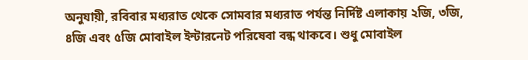অনুযায়ী, রবিবার মধ্যরাত থেকে সোমবার মধ্যরাত পর্যন্ত নির্দিষ্ট এলাকায় ২জি, ৩জি, ৪জি এবং ৫জি মোবাইল ইন্টারনেট পরিষেবা বন্ধ থাকবে। শুধু মোবাইল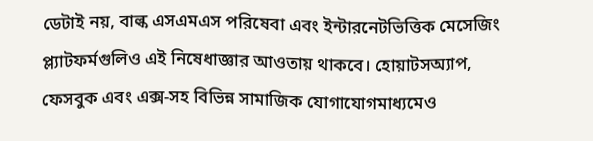ডেটাই নয়, বাল্ক এসএমএস পরিষেবা এবং ইন্টারনেটভিত্তিক মেসেজিং প্ল্যাটফর্মগুলিও এই নিষেধাজ্ঞার আওতায় থাকবে। হোয়াটসঅ্যাপ, ফেসবুক এবং এক্স-সহ বিভিন্ন সামাজিক যোগাযোগমাধ্যমেও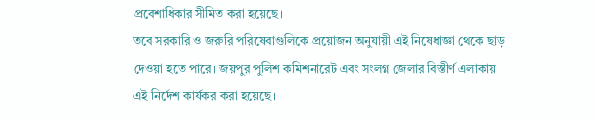প্রবেশাধিকার সীমিত করা হয়েছে।
তবে সরকারি ও জরুরি পরিষেবাগুলিকে প্রয়োজন অনুযায়ী এই নিষেধাজ্ঞা থেকে ছাড় দেওয়া হতে পারে। জয়পুর পুলিশ কমিশনারেট এবং সংলগ্ন জেলার বিস্তীর্ণ এলাকায় এই নির্দেশ কার্যকর করা হয়েছে।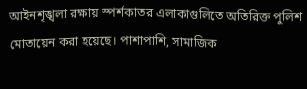আইনশৃঙ্খলা রক্ষায় স্পর্শকাতর এলাকাগুলিতে অতিরিক্ত পুলিশ মোতায়েন করা হয়েছে। পাশাপাশি, সামাজিক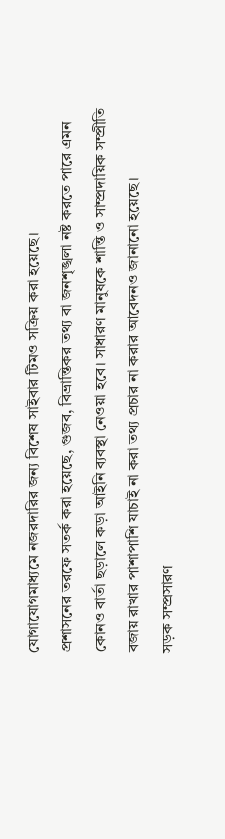যোগাযোগমাধ্যমে নজরদারির জন্য বিশেষ সাইবার টিমও সক্রিয় করা হয়েছে।
প্রশাসনের তরফে সতর্ক করা হয়েছে, গুজব, বিভ্রান্তিকর তথ্য বা জনশৃঙ্খলা নষ্ট করতে পারে এমন কোনও বার্তা ছড়ালে কড়া আইনি ব্যবস্থা নেওয়া হবে। সাধারণ মানুষকে শান্তি ও সাম্প্রদায়িক সম্প্রীতি বজায় রাখার পাশাপাশি যাচাই না করা তথ্য প্রচার না করার আবেদনও জানানো হয়েছে।
সড়ক সম্প্রসারণ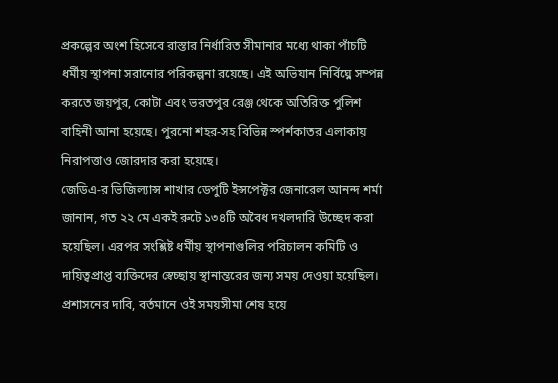প্রকল্পের অংশ হিসেবে রাস্তার নির্ধারিত সীমানার মধ্যে থাকা পাঁচটি ধর্মীয় স্থাপনা সরানোর পরিকল্পনা রয়েছে। এই অভিযান নির্বিঘ্নে সম্পন্ন করতে জয়পুর, কোটা এবং ভরতপুর রেঞ্জ থেকে অতিরিক্ত পুলিশ বাহিনী আনা হয়েছে। পুরনো শহর-সহ বিভিন্ন স্পর্শকাতর এলাকায় নিরাপত্তাও জোরদার করা হয়েছে।
জেডিএ-র ভিজিল্যান্স শাখার ডেপুটি ইন্সপেক্টর জেনারেল আনন্দ শর্মা জানান, গত ২২ মে একই রুটে ১৩৪টি অবৈধ দখলদারি উচ্ছেদ করা হয়েছিল। এরপর সংশ্লিষ্ট ধর্মীয় স্থাপনাগুলির পরিচালন কমিটি ও দায়িত্বপ্রাপ্ত ব্যক্তিদের স্বেচ্ছায় স্থানান্তরের জন্য সময় দেওয়া হয়েছিল।
প্রশাসনের দাবি, বর্তমানে ওই সময়সীমা শেষ হয়ে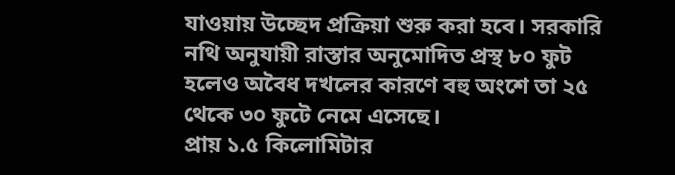যাওয়ায় উচ্ছেদ প্রক্রিয়া শুরু করা হবে। সরকারি নথি অনুযায়ী রাস্তার অনুমোদিত প্রস্থ ৮০ ফুট হলেও অবৈধ দখলের কারণে বহু অংশে তা ২৫ থেকে ৩০ ফুটে নেমে এসেছে।
প্রায় ১.৫ কিলোমিটার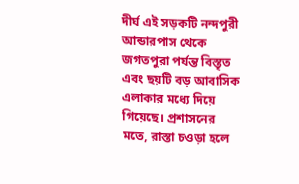দীর্ঘ এই সড়কটি নন্দপুরী আন্ডারপাস থেকে জগতপুরা পর্যন্ত বিস্তৃত এবং ছয়টি বড় আবাসিক এলাকার মধ্যে দিয়ে গিয়েছে। প্রশাসনের মতে, রাস্তা চওড়া হলে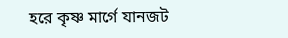হরে কৃষ্ণ মার্গে যানজট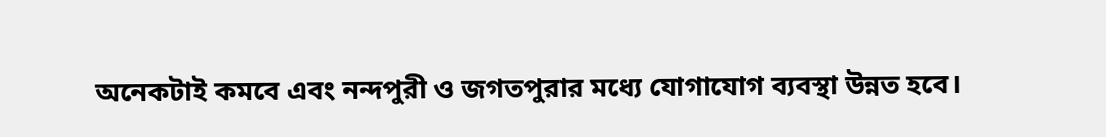অনেকটাই কমবে এবং নন্দপুরী ও জগতপুরার মধ্যে যোগাযোগ ব্যবস্থা উন্নত হবে।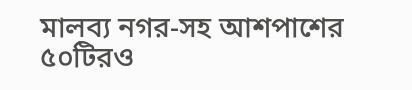মালব্য নগর-সহ আশপাশের ৫০টিরও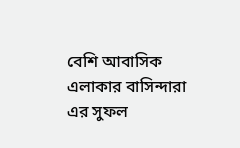বেশি আবাসিক এলাকার বাসিন্দারা এর সুফল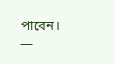পাবেন।
—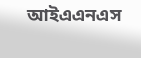আইএএনএস